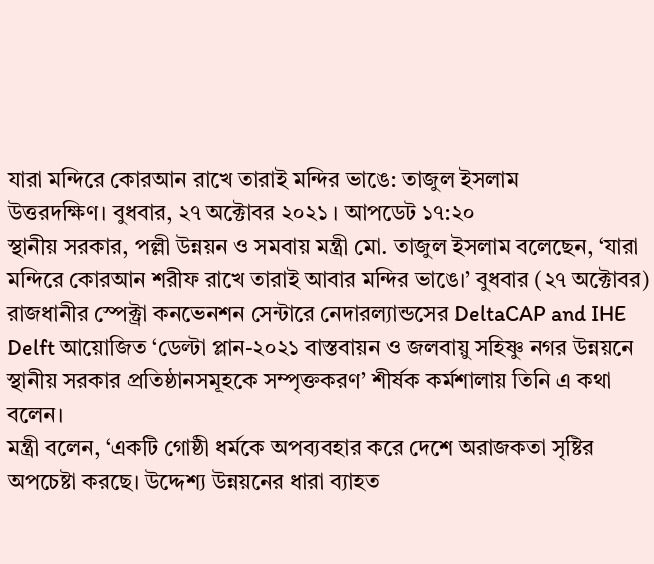যারা মন্দিরে কোরআন রাখে তারাই মন্দির ভাঙে: তাজুল ইসলাম
উত্তরদক্ষিণ। বুধবার, ২৭ অক্টোবর ২০২১ । আপডেট ১৭:২০
স্থানীয় সরকার, পল্লী উন্নয়ন ও সমবায় মন্ত্রী মো. তাজুল ইসলাম বলেছেন, ‘যারা মন্দিরে কোরআন শরীফ রাখে তারাই আবার মন্দির ভাঙে।’ বুধবার (২৭ অক্টোবর) রাজধানীর স্পেক্ট্রা কনভেনশন সেন্টারে নেদারল্যান্ডসের DeltaCAP and IHE Delft আয়োজিত ‘ডেল্টা প্লান-২০২১ বাস্তবায়ন ও জলবায়ু সহিষ্ণু নগর উন্নয়নে স্থানীয় সরকার প্রতিষ্ঠানসমূহকে সম্পৃক্তকরণ’ শীর্ষক কর্মশালায় তিনি এ কথা বলেন।
মন্ত্রী বলেন, ‘একটি গোষ্ঠী ধর্মকে অপব্যবহার করে দেশে অরাজকতা সৃষ্টির অপচেষ্টা করছে। উদ্দেশ্য উন্নয়নের ধারা ব্যাহত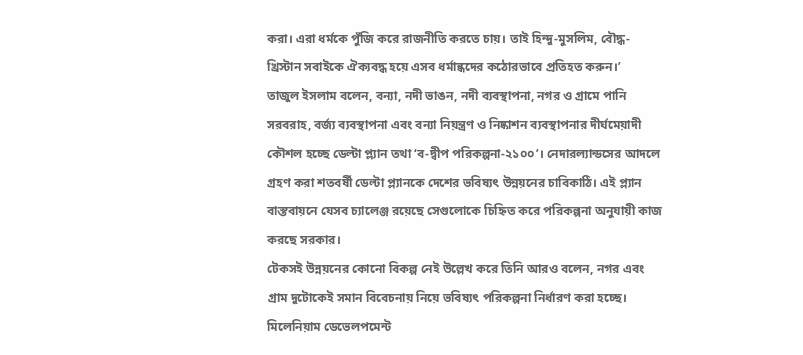করা। এরা ধর্মকে পুঁজি করে রাজনীতি করতে চায়। তাই হিন্দু-মুসলিম, বৌদ্ধ-খ্রিস্টান সবাইকে ঐক্যবদ্ধ হয়ে এসব ধর্মান্ধদের কঠোরভাবে প্রতিহত করুন।’
তাজুল ইসলাম বলেন, বন্যা, নদী ভাঙন, নদী ব্যবস্থাপনা, নগর ও গ্রামে পানি সরবরাহ, বর্জ্য ব্যবস্থাপনা এবং বন্যা নিয়ন্ত্রণ ও নিষ্কাশন ব্যবস্থাপনার দীর্ঘমেয়াদী কৌশল হচ্ছে ডেল্টা প্ল্যান তথা ‘ব-দ্বীপ পরিকল্পনা-২১০০’। নেদারল্যান্ডসের আদলে গ্রহণ করা শতবর্ষী ডেল্টা প্ল্যানকে দেশের ভবিষ্যৎ উন্নয়নের চাবিকাঠি। এই প্ল্যান বাস্তবায়নে যেসব চ্যালেঞ্জ রয়েছে সেগুলোকে চিহ্নিত করে পরিকল্পনা অনুযায়ী কাজ করছে সরকার।
টেকসই উন্নয়নের কোনো বিকল্প নেই উল্লেখ করে তিনি আরও বলেন, নগর এবং গ্রাম দুটোকেই সমান বিবেচনায় নিয়ে ভবিষ্যৎ পরিকল্পনা নির্ধারণ করা হচ্ছে। মিলেনিয়াম ডেভেলপমেন্ট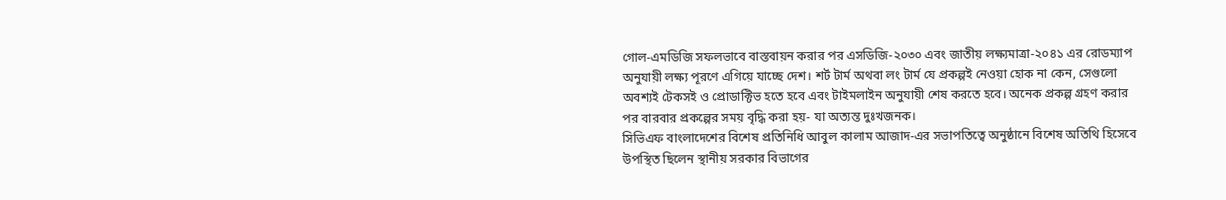গোল-এমডিজি সফলভাবে বাস্তবায়ন করার পর এসডিজি-২০৩০ এবং জাতীয় লক্ষ্যমাত্রা-২০৪১ এর রোডম্যাপ অনুযায়ী লক্ষ্য পূরণে এগিয়ে যাচ্ছে দেশ। শর্ট টার্ম অথবা লং টার্ম যে প্রকল্পই নেওয়া হোক না কেন, সেগুলো অবশ্যই টেকসই ও প্রোডাক্টিভ হতে হবে এবং টাইমলাইন অনুযায়ী শেষ করতে হবে। অনেক প্রকল্প গ্রহণ করার পর বারবার প্রকল্পের সময় বৃদ্ধি করা হয়- যা অত্যন্ত দুঃখজনক।
সিভিএফ বাংলাদেশের বিশেষ প্রতিনিধি আবুল কালাম আজাদ-এর সভাপতিত্বে অনুষ্ঠানে বিশেষ অতিথি হিসেবে উপস্থিত ছিলেন স্থানীয় সরকার বিভাগের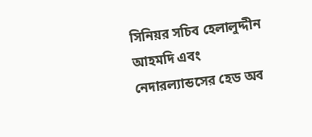সিনিয়র সচিব হেলালুদ্দীন আহমদি এবং নেদারল্যান্ডসের হেড অব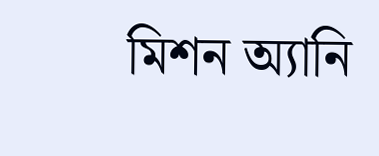মিশন অ্যানি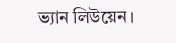ভ্যান লিউয়েন।